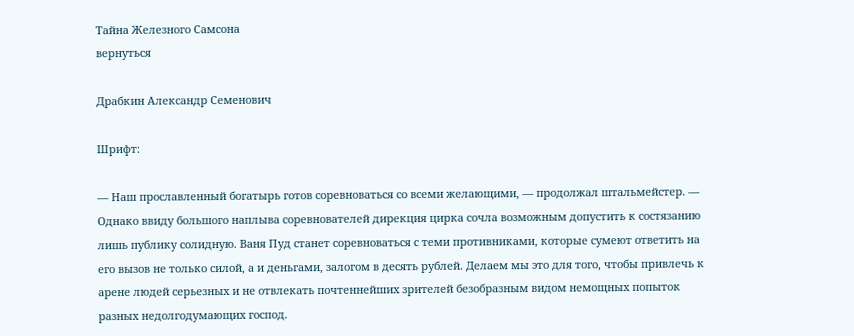Тайна Железного Самсона
вернуться

Драбкин Александр Семенович

Шрифт:

— Наш прославленный богатырь готов соревноваться со всеми желающими, — продолжал штальмейстер. — Однако ввиду большого наплыва соревнователей дирекция цирка сочла возможным допустить к состязанию лишь публику солидную. Ваня Пуд станет соревноваться с теми противниками, которые сумеют ответить на его вызов не только силой, а и деньгами, залогом в десять рублей. Делаем мы это для того, чтобы привлечь к арене людей серьезных и не отвлекать почтеннейших зрителей безобразным видом немощных попыток разных недолгодумающих господ.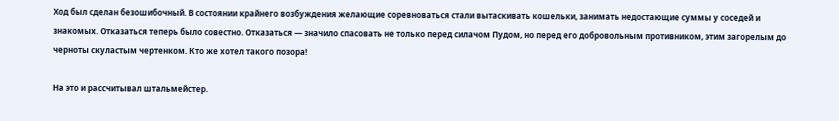Ход был сделан безошибочный. В состоянии крайнего возбуждения желающие соревноваться стали вытаскивать кошельки, занимать недостающие суммы у соседей и знакомых. Отказаться теперь было совестно. Отказаться — значило спасовать не только перед силачом Пудом, но перед его добровольным противником, этим загорелым до черноты скуластым чертенком. Кто же хотел такого позора!

На это и рассчитывал штальмейстер.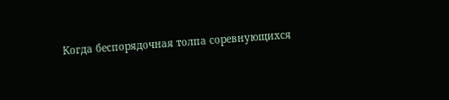Когда беспорядочная толпа соревнующихся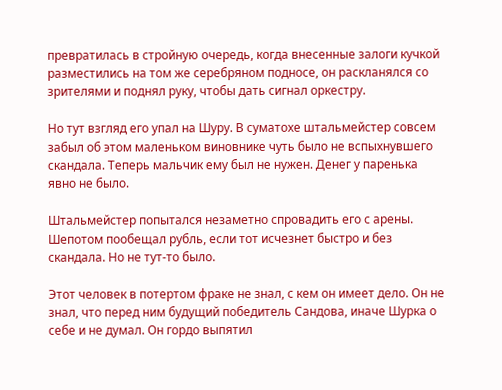превратилась в стройную очередь, когда внесенные залоги кучкой разместились на том же серебряном подносе, он раскланялся со зрителями и поднял руку, чтобы дать сигнал оркестру.

Но тут взгляд его упал на Шуру. В суматохе штальмейстер совсем забыл об этом маленьком виновнике чуть было не вспыхнувшего скандала. Теперь мальчик ему был не нужен. Денег у паренька явно не было.

Штальмейстер попытался незаметно спровадить его с арены. Шепотом пообещал рубль, если тот исчезнет быстро и без скандала. Но не тут-то было.

Этот человек в потертом фраке не знал, с кем он имеет дело. Он не знал, что перед ним будущий победитель Сандова, иначе Шурка о себе и не думал. Он гордо выпятил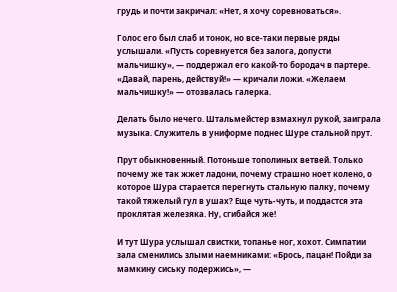грудь и почти закричал: «Нет, я хочу соревноваться».

Голос его был слаб и тонок, но все-таки первые ряды услышали. «Пусть соревнуется без залога, допусти мальчишку», — поддержал его какой-то бородач в партере. «Давай, парень, действуй!» — кричали ложи. «Желаем мальчишку!» — отозвалась галерка.

Делать было нечего. Штальмейстер взмахнул рукой, заиграла музыка. Служитель в униформе поднес Шуре стальной прут.

Прут обыкновенный. Потоньше тополиных ветвей. Только почему же так жжет ладони, почему страшно ноет колено, о которое Шура старается перегнуть стальную палку, почему такой тяжелый гул в ушах? Еще чуть-чуть, и поддастся эта проклятая железяка. Ну, сгибайся же!

И тут Шура услышал свистки, топанье ног, хохот. Симпатии зала сменились злыми наемниками: «Брось, пацан! Пойди за мамкину сиську подержись», —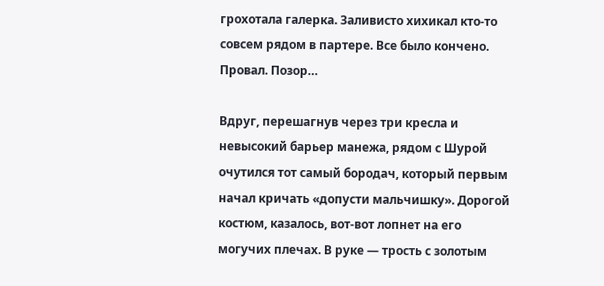грохотала галерка. Заливисто хихикал кто-то совсем рядом в партере. Все было кончено. Провал. Позор…

Вдруг, перешагнув через три кресла и невысокий барьер манежа, рядом с Шурой очутился тот самый бородач, который первым начал кричать «допусти мальчишку». Дорогой костюм, казалось, вот-вот лопнет на его могучих плечах. В руке — трость с золотым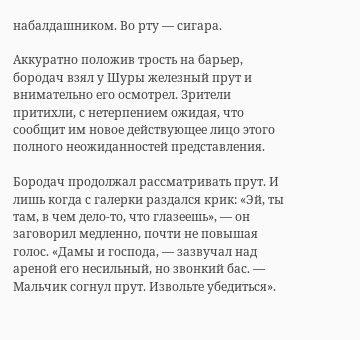набалдашником. Во рту — сигара.

Аккуратно положив трость на барьер, бородач взял у Шуры железный прут и внимательно его осмотрел. Зрители притихли, с нетерпением ожидая, что сообщит им новое действующее лицо этого полного неожиданностей представления.

Бородач продолжал рассматривать прут. И лишь когда с галерки раздался крик: «Эй, ты там, в чем дело-то, что глазеешь», — он заговорил медленно, почти не повышая голос. «Дамы и господа, — зазвучал над ареной его несильный, но звонкий бас. — Мальчик согнул прут. Извольте убедиться».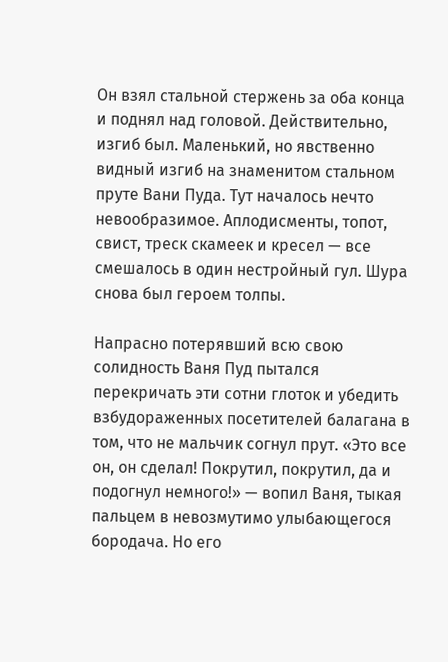Он взял стальной стержень за оба конца и поднял над головой. Действительно, изгиб был. Маленький, но явственно видный изгиб на знаменитом стальном пруте Вани Пуда. Тут началось нечто невообразимое. Аплодисменты, топот, свист, треск скамеек и кресел — все смешалось в один нестройный гул. Шура снова был героем толпы.

Напрасно потерявший всю свою солидность Ваня Пуд пытался перекричать эти сотни глоток и убедить взбудораженных посетителей балагана в том, что не мальчик согнул прут. «Это все он, он сделал! Покрутил, покрутил, да и подогнул немного!» — вопил Ваня, тыкая пальцем в невозмутимо улыбающегося бородача. Но его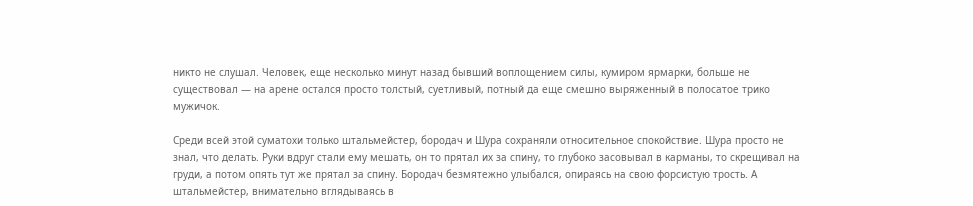никто не слушал. Человек, еще несколько минут назад бывший воплощением силы, кумиром ярмарки, больше не существовал — на арене остался просто толстый, суетливый, потный да еще смешно выряженный в полосатое трико мужичок.

Среди всей этой суматохи только штальмейстер, бородач и Шура сохраняли относительное спокойствие. Шура просто не знал, что делать. Руки вдруг стали ему мешать, он то прятал их за спину, то глубоко засовывал в карманы, то скрещивал на груди, а потом опять тут же прятал за спину. Бородач безмятежно улыбался, опираясь на свою форсистую трость. А штальмейстер, внимательно вглядываясь в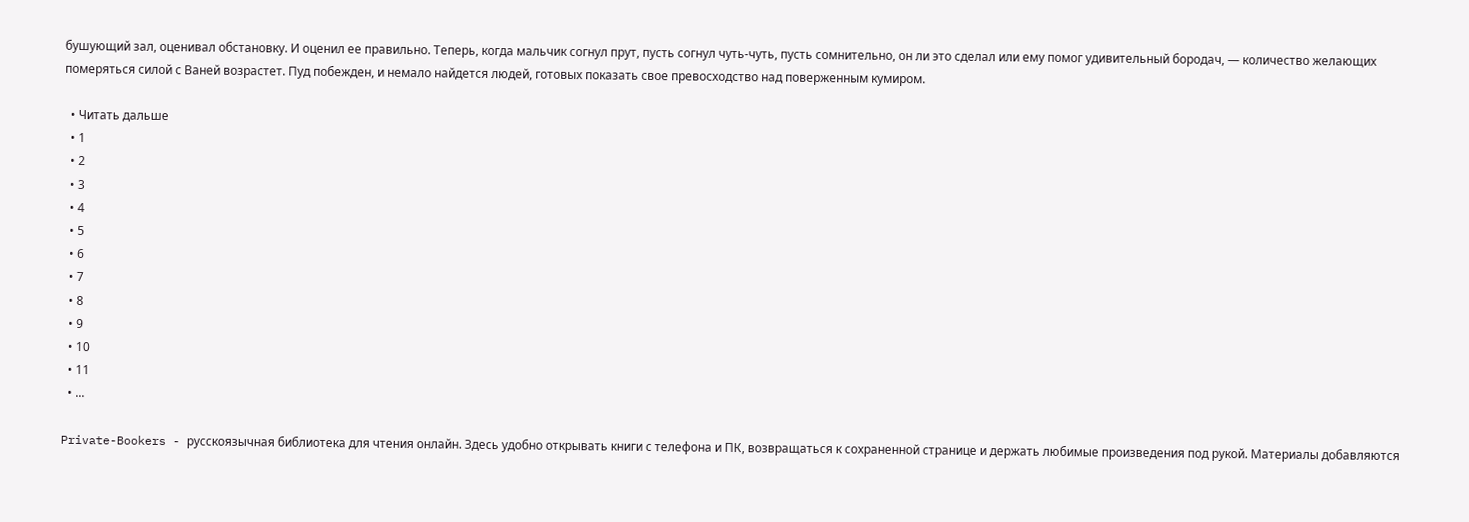бушующий зал, оценивал обстановку. И оценил ее правильно. Теперь, когда мальчик согнул прут, пусть согнул чуть-чуть, пусть сомнительно, он ли это сделал или ему помог удивительный бородач, — количество желающих померяться силой с Ваней возрастет. Пуд побежден, и немало найдется людей, готовых показать свое превосходство над поверженным кумиром.

  • Читать дальше
  • 1
  • 2
  • 3
  • 4
  • 5
  • 6
  • 7
  • 8
  • 9
  • 10
  • 11
  • ...

Private-Bookers - русскоязычная библиотека для чтения онлайн. Здесь удобно открывать книги с телефона и ПК, возвращаться к сохраненной странице и держать любимые произведения под рукой. Материалы добавляются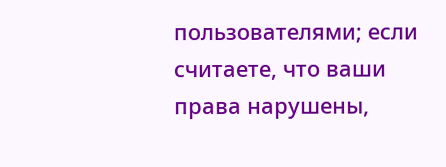пользователями; если считаете, что ваши права нарушены,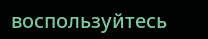воспользуйтесь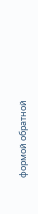формой обратной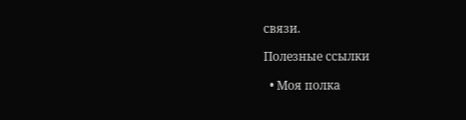связи.

Полезные ссылки

  • Моя полка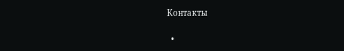Контакты

  •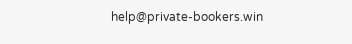help@private-bookers.win